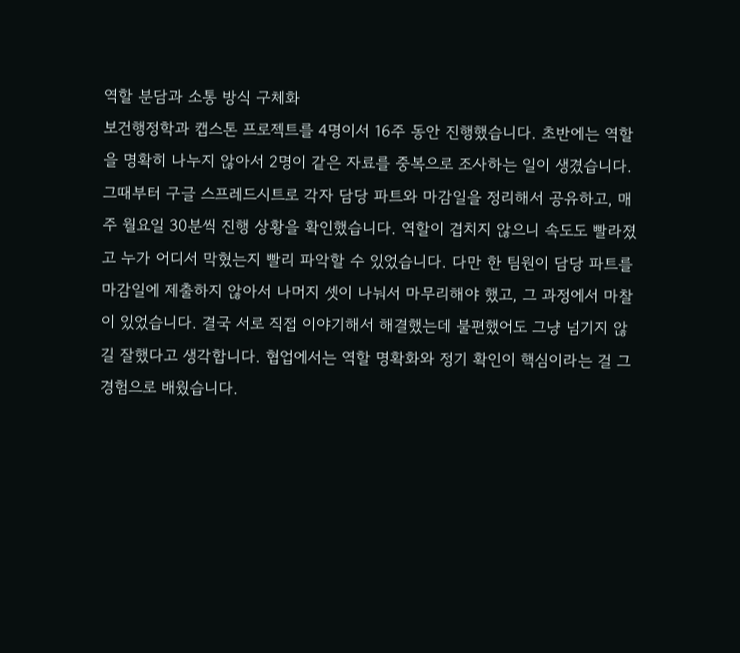역할 분담과 소통 방식 구체화
보건행정학과 캡스톤 프로젝트를 4명이서 16주 동안 진행했습니다. 초반에는 역할을 명확히 나누지 않아서 2명이 같은 자료를 중복으로 조사하는 일이 생겼습니다. 그때부터 구글 스프레드시트로 각자 담당 파트와 마감일을 정리해서 공유하고, 매주 월요일 30분씩 진행 상황을 확인했습니다. 역할이 겹치지 않으니 속도도 빨라졌고 누가 어디서 막혔는지 빨리 파악할 수 있었습니다. 다만 한 팀원이 담당 파트를 마감일에 제출하지 않아서 나머지 셋이 나눠서 마무리해야 했고, 그 과정에서 마찰이 있었습니다. 결국 서로 직접 이야기해서 해결했는데 불편했어도 그냥 넘기지 않길 잘했다고 생각합니다. 협업에서는 역할 명확화와 정기 확인이 핵심이라는 걸 그 경험으로 배웠습니다.